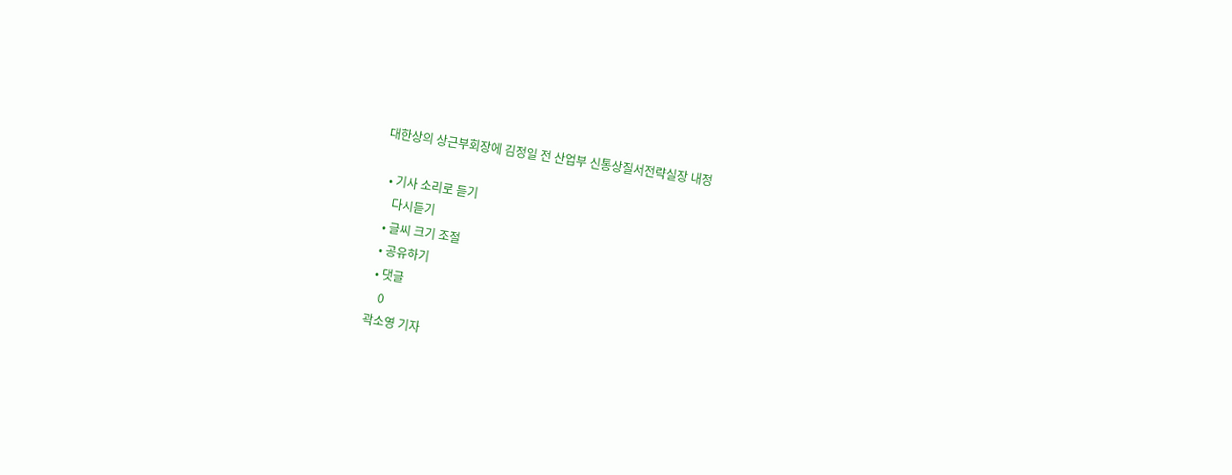대한상의 상근부회장에 김정일 전 산업부 신통상질서전략실장 내정

  • 기사 소리로 듣기
    다시듣기
  • 글씨 크기 조절
  • 공유하기
  • 댓글
    0
곽소영 기자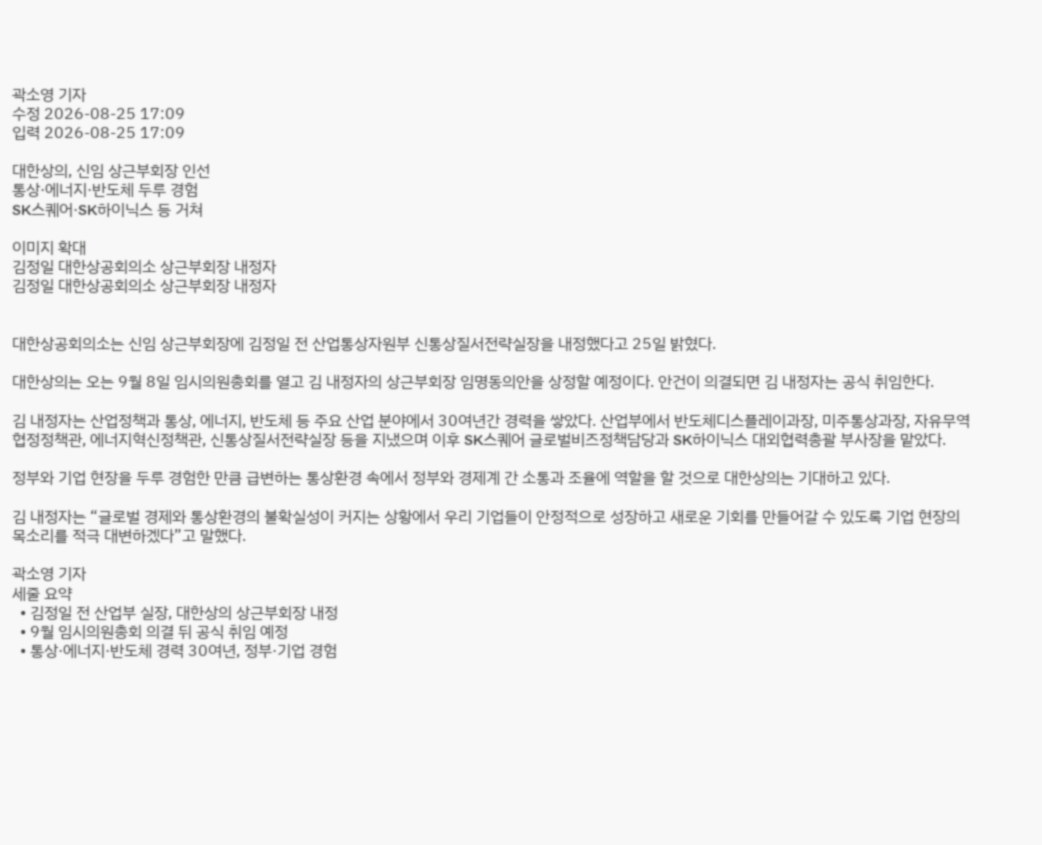곽소영 기자
수정 2026-08-25 17:09
입력 2026-08-25 17:09

대한상의, 신임 상근부회장 인선
통상·에너지·반도체 두루 경험
SK스퀘어·SK하이닉스 등 거쳐

이미지 확대
김정일 대한상공회의소 상근부회장 내정자
김정일 대한상공회의소 상근부회장 내정자


대한상공회의소는 신임 상근부회장에 김정일 전 산업통상자원부 신통상질서전략실장을 내정했다고 25일 밝혔다.

대한상의는 오는 9월 8일 임시의원총회를 열고 김 내정자의 상근부회장 임명동의안을 상정할 예정이다. 안건이 의결되면 김 내정자는 공식 취임한다.

김 내정자는 산업정책과 통상, 에너지, 반도체 등 주요 산업 분야에서 30여년간 경력을 쌓았다. 산업부에서 반도체디스플레이과장, 미주통상과장, 자유무역협정정책관, 에너지혁신정책관, 신통상질서전략실장 등을 지냈으며 이후 SK스퀘어 글로벌비즈정책담당과 SK하이닉스 대외협력총괄 부사장을 맡았다.

정부와 기업 현장을 두루 경험한 만큼 급변하는 통상환경 속에서 정부와 경제계 간 소통과 조율에 역할을 할 것으로 대한상의는 기대하고 있다.

김 내정자는 “글로벌 경제와 통상환경의 불확실성이 커지는 상황에서 우리 기업들이 안정적으로 성장하고 새로운 기회를 만들어갈 수 있도록 기업 현장의 목소리를 적극 대변하겠다”고 말했다.

곽소영 기자
세줄 요약
  • 김정일 전 산업부 실장, 대한상의 상근부회장 내정
  • 9월 임시의원총회 의결 뒤 공식 취임 예정
  • 통상·에너지·반도체 경력 30여년, 정부·기업 경험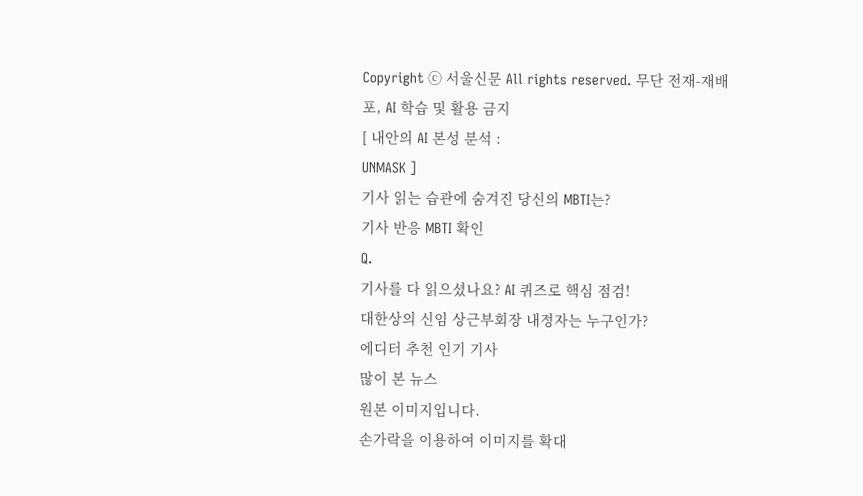Copyright ⓒ 서울신문 All rights reserved. 무단 전재-재배포, AI 학습 및 활용 금지
[ 내안의 AI 본성 분석 :
UNMASK ]
기사 읽는 습관에 숨겨진 당신의 MBTI는?
기사 반응 MBTI 확인
Q.
기사를 다 읽으셨나요? AI 퀴즈로 핵심 점검!
대한상의 신임 상근부회장 내정자는 누구인가?
에디터 추천 인기 기사
많이 본 뉴스
원본 이미지입니다.
손가락을 이용하여 이미지를 확대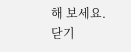해 보세요.
닫기